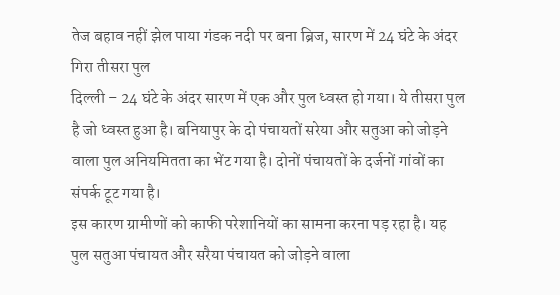तेज बहाव नहीं झेल पाया गंडक नदी पर बना ब्रिज, सारण में 24 घंटे के अंदर गिरा तीसरा पुल
दिल्ली – 24 घंटे के अंदर सारण में एक और पुल ध्वस्त हो गया। ये तीसरा पुल है जो ध्वस्त हुआ है। बनियापुर के दो पंचायतों सरेया और सतुआ को जोड़ने वाला पुल अनियमितता का भेंट गया है। दोनों पंचायतों के दर्जनों गांवों का संपर्क टूट गया है।
इस कारण ग्रामीणों को काफी परेशानियों का सामना करना पड़ रहा है। यह पुल सतुआ पंचायत और सरैया पंचायत को जोड़ने वाला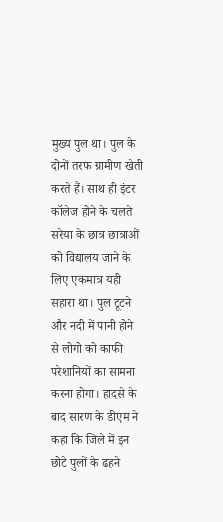मुख्य पुल था। पुल के दोनों तरफ ग्रामीण खेती करते हैं। साथ ही इंटर कॉलेज होने के चलते सरेया के छात्र छात्राओं को विद्यालय जाने के लिए एकमात्र यही सहारा था। पुल टूटने और नदी में पानी होने से लोगो को काफी परेशानियों का सामना करना होगा। हादसे के बाद सारण के डीएम ने कहा कि जिले में इन छोटे पुलों के ढहने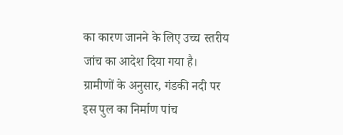का कारण जानने के लिए उच्च स्तरीय जांच का आदेश दिया गया है।
ग्रामीणों के अनुसार, गंडकी नदी पर इस पुल का निर्माण पांच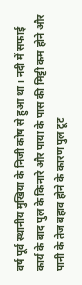वर्ष पूर्व स्थानीय मुखिया के निजी कोष से हुआ था। नदी में सफाई कार्य के बाद पुल के किनारे और पाया के पास की मिट्टी कम होने और पानी के तेज बहाव होने के कारण पुल टूट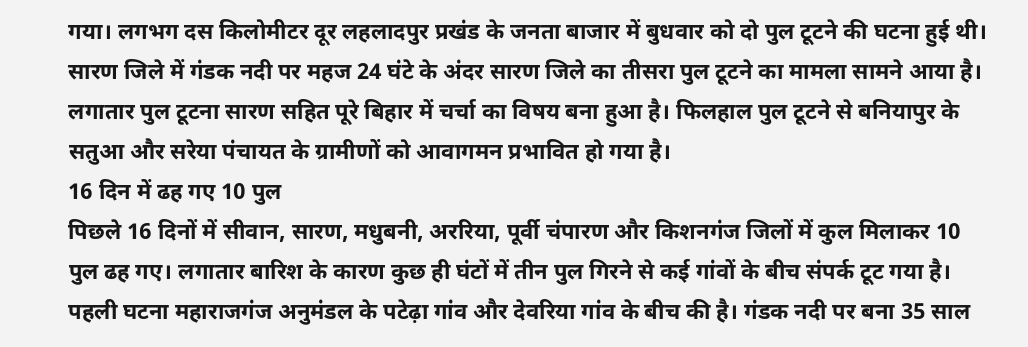गया। लगभग दस किलोमीटर दूर लहलादपुर प्रखंड के जनता बाजार में बुधवार को दो पुल टूटने की घटना हुई थी। सारण जिले में गंडक नदी पर महज 24 घंटे के अंदर सारण जिले का तीसरा पुल टूटने का मामला सामने आया है। लगातार पुल टूटना सारण सहित पूरे बिहार में चर्चा का विषय बना हुआ है। फिलहाल पुल टूटने से बनियापुर के सतुआ और सरेया पंचायत के ग्रामीणों को आवागमन प्रभावित हो गया है।
16 दिन में ढह गए 10 पुल
पिछले 16 दिनों में सीवान, सारण, मधुबनी, अररिया, पूर्वी चंपारण और किशनगंज जिलों में कुल मिलाकर 10 पुल ढह गए। लगातार बारिश के कारण कुछ ही घंटों में तीन पुल गिरने से कई गांवों के बीच संपर्क टूट गया है। पहली घटना महाराजगंज अनुमंडल के पटेढ़ा गांव और देवरिया गांव के बीच की है। गंडक नदी पर बना 35 साल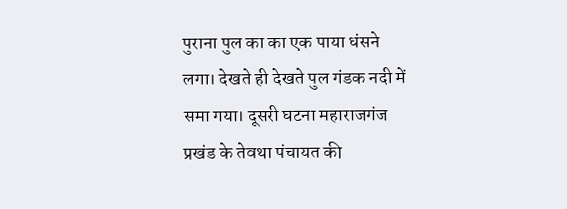पुराना पुल का का एक पाया धंसने लगा। देखते ही देखते पुल गंडक नदी में समा गया। दूसरी घटना महाराजगंज प्रखंड के तेवथा पंचायत की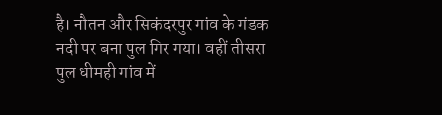है। नौतन और सिकंदरपुर गांव के गंडक नदी पर बना पुल गिर गया। वहीं तीसरा पुल धीमही गांव में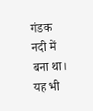गंडक नदी में बना था। यह भी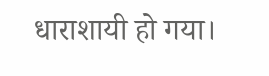धाराशायी हो गया।